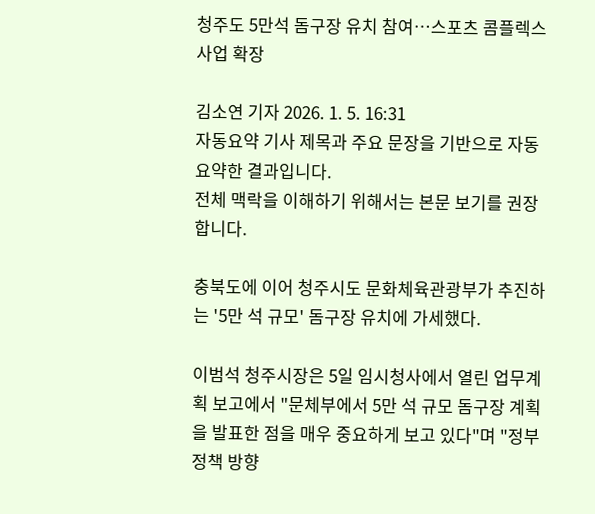청주도 5만석 돔구장 유치 참여…스포츠 콤플렉스 사업 확장

김소연 기자 2026. 1. 5. 16:31
자동요약 기사 제목과 주요 문장을 기반으로 자동요약한 결과입니다.
전체 맥락을 이해하기 위해서는 본문 보기를 권장합니다.

충북도에 이어 청주시도 문화체육관광부가 추진하는 '5만 석 규모' 돔구장 유치에 가세했다.

이범석 청주시장은 5일 임시청사에서 열린 업무계획 보고에서 "문체부에서 5만 석 규모 돔구장 계획을 발표한 점을 매우 중요하게 보고 있다"며 "정부 정책 방향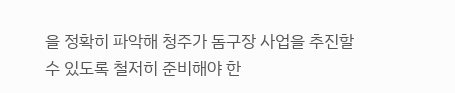을 정확히 파악해 청주가 돔구장 사업을 추진할 수 있도록 철저히 준비해야 한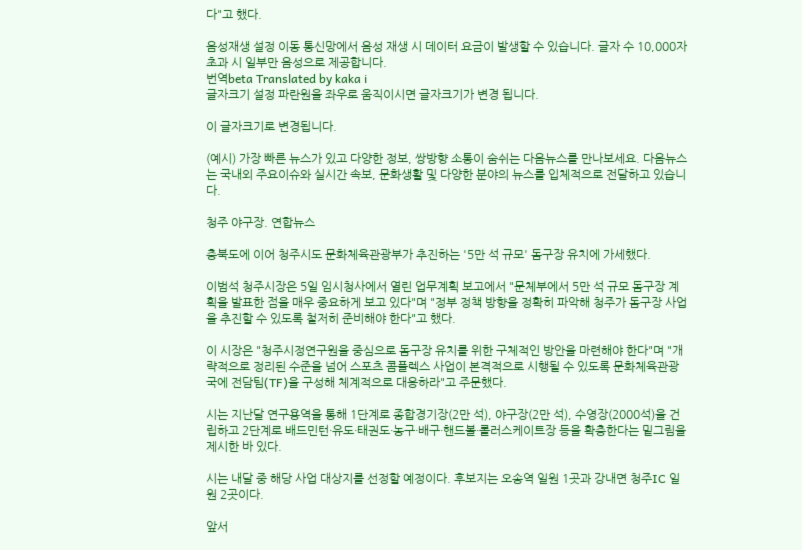다"고 했다.

음성재생 설정 이동 통신망에서 음성 재생 시 데이터 요금이 발생할 수 있습니다. 글자 수 10,000자 초과 시 일부만 음성으로 제공합니다.
번역beta Translated by kaka i
글자크기 설정 파란원을 좌우로 움직이시면 글자크기가 변경 됩니다.

이 글자크기로 변경됩니다.

(예시) 가장 빠른 뉴스가 있고 다양한 정보, 쌍방향 소통이 숨쉬는 다음뉴스를 만나보세요. 다음뉴스는 국내외 주요이슈와 실시간 속보, 문화생활 및 다양한 분야의 뉴스를 입체적으로 전달하고 있습니다.

청주 야구장. 연합뉴스

충북도에 이어 청주시도 문화체육관광부가 추진하는 '5만 석 규모' 돔구장 유치에 가세했다.

이범석 청주시장은 5일 임시청사에서 열린 업무계획 보고에서 "문체부에서 5만 석 규모 돔구장 계획을 발표한 점을 매우 중요하게 보고 있다"며 "정부 정책 방향을 정확히 파악해 청주가 돔구장 사업을 추진할 수 있도록 철저히 준비해야 한다"고 했다.

이 시장은 "청주시정연구원을 중심으로 돔구장 유치를 위한 구체적인 방안을 마련해야 한다"며 "개략적으로 정리된 수준을 넘어 스포츠 콤플렉스 사업이 본격적으로 시행될 수 있도록 문화체육관광국에 전담팀(TF)을 구성해 체계적으로 대응하라"고 주문했다.

시는 지난달 연구용역을 통해 1단계로 종합경기장(2만 석), 야구장(2만 석), 수영장(2000석)을 건립하고 2단계로 배드민턴·유도·태권도·농구·배구·핸드볼·롤러스케이트장 등을 확충한다는 밑그림을 제시한 바 있다.

시는 내달 중 해당 사업 대상지를 선정할 예정이다. 후보지는 오송역 일원 1곳과 강내면 청주IC 일원 2곳이다.

앞서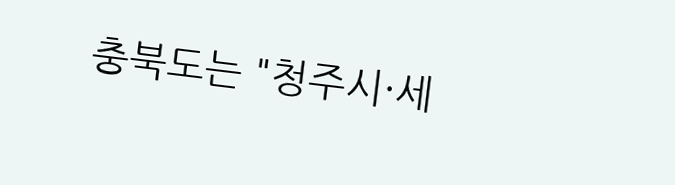충북도는 "청주시·세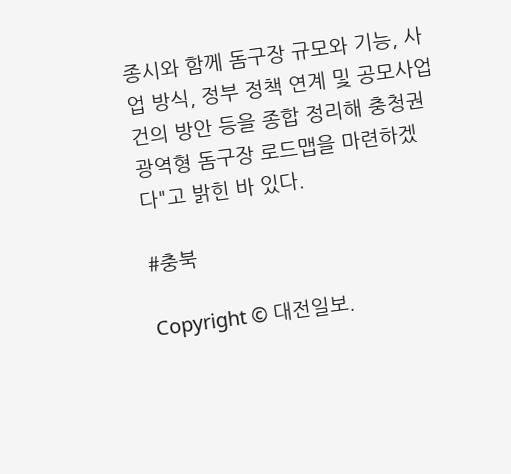종시와 함께 돔구장 규모와 기능, 사업 방식, 정부 정책 연계 및 공모사업 건의 방안 등을 종합 정리해 충청권 광역형 돔구장 로드맵을 마련하겠다"고 밝힌 바 있다.

#충북

Copyright © 대전일보.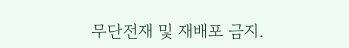무단전재 및 재배포 금지.